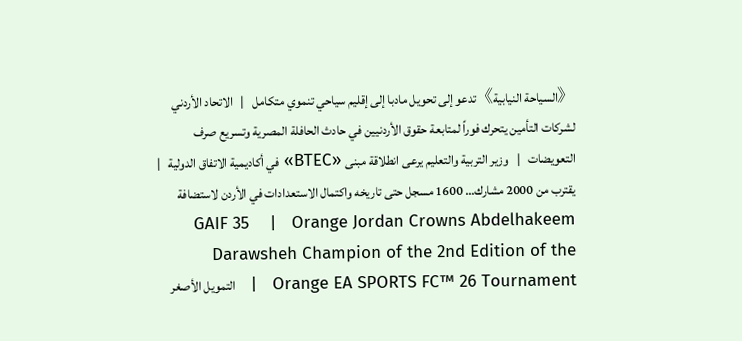《السياحة النيابية》تدعو إلى تحويل مادبا إلى إقليم سياحي تنموي متكامل   |   الاتحاد الأردني لشركات التأمين يتحرك فوراً لمتابعة حقوق الأردنيين في حادث الحافلة المصرية وتسريع صرف التعويضات   |   وزير التربية والتعليم يرعى انطلاقة مبنى «BTEC» في أكاديمية الاتفاق الدولية   |   يقترب من 2000 مشارك… 1600 مسجل حتى تاريخه واكتمال الاستعدادات في الأردن لاستضافة GAIF 35    |   Orange Jordan Crowns Abdelhakeem Darawsheh Champion of the 2nd Edition of the Orange EA SPORTS FC™ 26 Tournament   |   التمويل الأصغر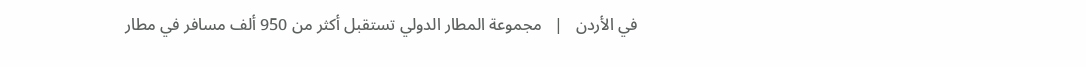في الأردن   |   مجموعة المطار الدولي تستقبل أكثر من 950 ألف مسافر في مطار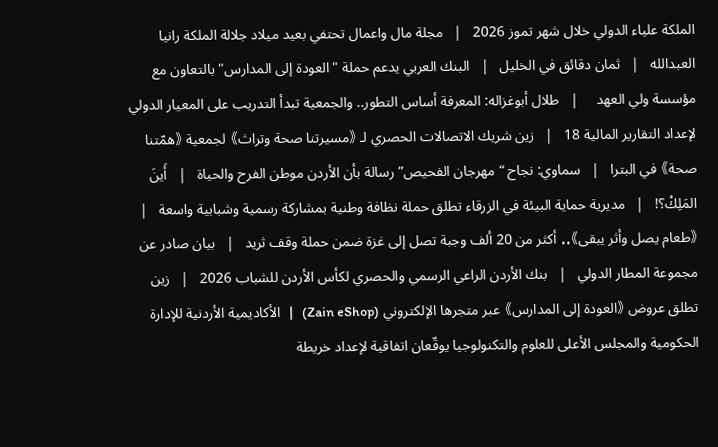الملكة علياء الدولي خلال شهر تموز 2026   |   مجلة مال واعمال تحتفي بعيد ميلاد جلالة الملكة رانيا العبدالله   |   ثمان دقائق في الخليل   |   البنك العربي يدعم حملة "العودة إلى المدارس" بالتعاون مع مؤسسة ولي العهد     |   طلال أبوغزاله: المعرفة أساس التطور.. والجمعية تبدأ التدريب على المعيار الدولي لإعداد التقارير المالية 18   |   زين شريك الاتصالات الحصري لـ 《مسيرتنا صحة وتراث》 لجمعية 《همّتنا صحة》 في البترا   |   سماوي: نجاح “مهرجان الفحيص” رسالة بأن الأردن موطن الفرح والحياة   |   أَينَ المَلِكْ؟!   |   مديرية حماية البيئة في الزرقاء تطلق حملة نظافة وطنية بمشاركة رسمية وشبابية واسعة   |   《طعام يصل وأثر يبقى》.. أكثر من 20 ألف وجبة تصل إلى غزة ضمن حملة وقف ثريد   |   بيان صادر عن مجموعة المطار الدولي   |   بنك الأردن الراعي الرسمي والحصري لكأس الأردن للشباب 2026   |   زين تطلق عروض 《العودة إلى المدارس》 عبر متجرها الإلكتروني (Zain eShop)   |   الأكاديمية الأردنية للإدارة الحكومية والمجلس الأعلى للعلوم والتكنولوجيا يوقّعان اتفاقية لإعداد خريطة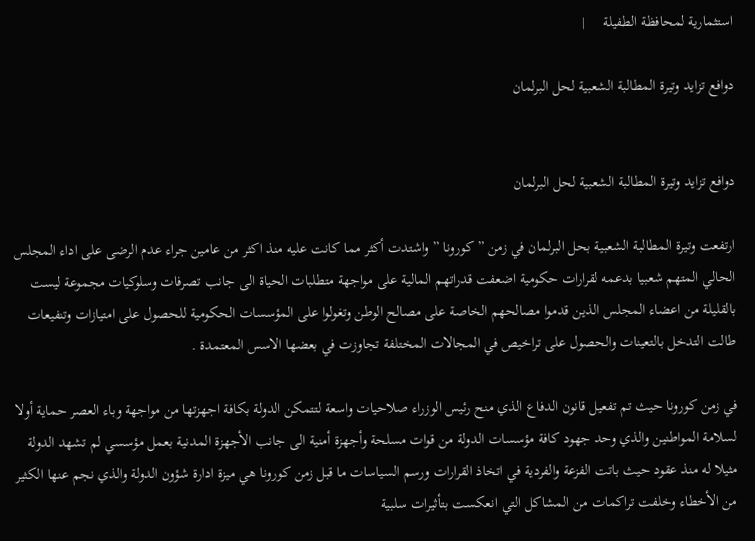استثمارية لمحافظة الطفيلة     |

دوافع تزايد وتيرة المطالبة الشعبية لحل البرلمان


دوافع تزايد وتيرة المطالبة الشعبية لحل البرلمان

ارتفعت وتيرة المطالبة الشعبية بحل البرلمان في زمن ” كورونا ” واشتدت أكثر مما كانت عليه منذ اكثر من عامين جراء عدم الرضى على اداء المجلس الحالي المتهم شعبيا بدعمه لقرارات حكومية اضعفت قدراتهم المالية على مواجهة متطلبات الحياة الى جانب تصرفات وسلوكيات مجموعة ليست بالقليلة من اعضاء المجلس الذين قدموا مصالحهم الخاصة على مصالح الوطن وتغولوا على المؤسسات الحكومية للحصول على امتيازات وتنفيعات طالت التدخل بالتعينات والحصول على تراخيص في المجالات المختلفة تجاوزت في بعضها الاسس المعتمدة .

في زمن كورونا حيث تم تفعيل قانون الدفاع الذي منح رئيس الوزراء صلاحيات واسعة لتتمكن الدولة بكافة اجهزتها من مواجهة وباء العصر حماية أولا لسلامة المواطنين والذي وحد جهود كافة مؤسسات الدولة من قوات مسلحة وأجهزة أمنية الى جانب الأجهزة المدنية بعمل مؤسسي لم تشهد الدولة مثيلا له منذ عقود حيث باتت الفزعة والفردية في اتخاذ القرارات ورسم السياسات ما قبل زمن كورونا هي ميزة ادارة شؤون الدولة والذي نجم عنها الكثير من الأخطاء وخلفت تراكمات من المشاكل التي انعكست بتأثيرات سلبية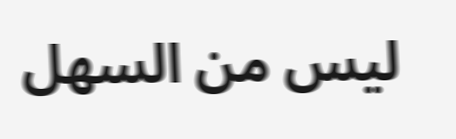ليس من السهل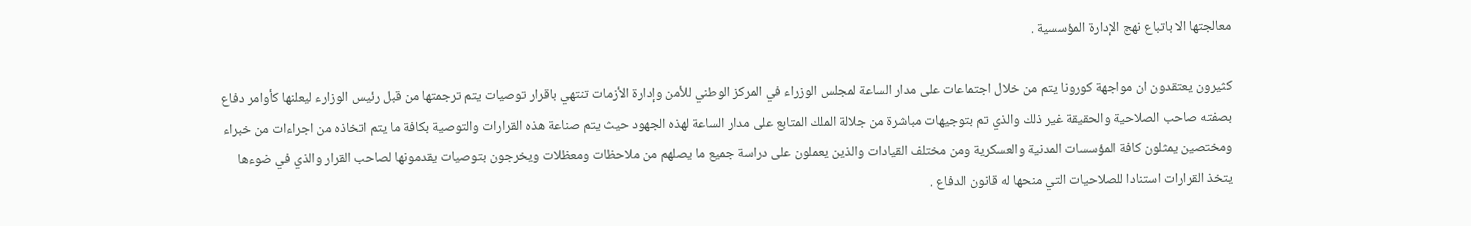معالجتها الا باتباع نهج الإدارة المؤسسية .

كثيرون يعتقدون ان مواجهة كورونا يتم من خلال اجتماعات على مدار الساعة لمجلس الوزراء في المركز الوطني للأمن وإدارة الأزمات تنتهي باقرار توصيات يتم ترجمتها من قبل رئيس الوزارء ليعلنها كأوامر دفاع بصفته صاحب الصلاحية والحقيقة غير ذلك والذي تم بتوجيهات مباشرة من جلالة الملك المتابع على مدار الساعة لهذه الجهود حيث يتم صناعة هذه القرارات والتوصية بكافة ما يتم اتخاذه من اجراءات من خبراء ومختصين يمثلون كافة المؤسسات المدنية والعسكرية ومن مختلف القيادات والذين يعملون على دراسة جميع ما يصلهم من ملاحظات ومعظلات ويخرجون بتوصيات يقدمونها لصاحب القرار والذي في ضوءها يتخذ القرارات استنادا للصلاحيات التي منحها له قانون الدفاع .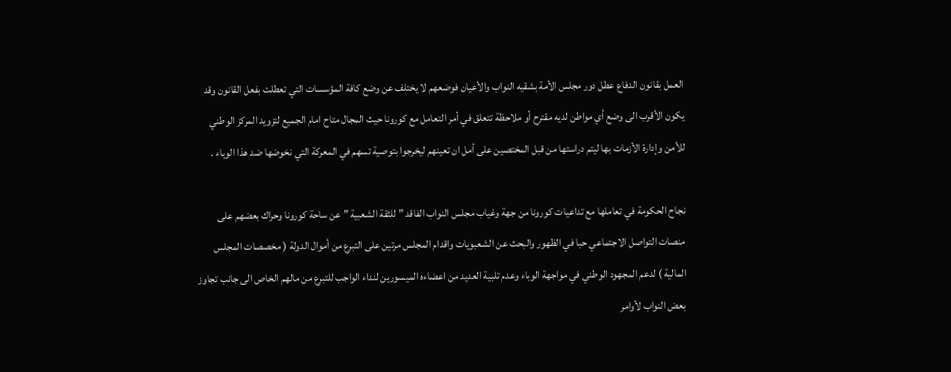العمل بقانون الدفاع عطل دور مجلس الأمة بشقيه النواب والأعيان فوضعهم لا يختلف عن وضع كافة المؤسسات التي تعطلت بفعل القانون وقد يكون الأقرب الى وضع أي مواطن لديه مقترح أو ملاحظة تتعلق في أمر التعامل مع كورونا حيث المجال متاح امام الجميع لتزويد المركز الوطني للأمن وإدارة الأزمات بها ليتم دراستها من قبل المختصين على أمل ان تعينهم ليخرجوا بتوصية تسهم في المعركة التي نخوضها ضد هذا الوباء .

نجاح الحكومة في تعاملها مع تداعيات كورونا من جهة وغياب مجلس النواب الفاقد ” للثقة الشعبية ” عن ساحة كورونا وحراك بعضهم على منصات التواصل الاجتماعي حبا في الظهور والبحث عن الشعبويات واقدام المجلس مرتين على التبرع من أموال الدولة ( مخصصات المجلس المالية ) لدعم المجهود الوطني في مواجهة الوباء وعدم تلبية العديد من اعضاءه الميسورين لنداء الواجب للتبرع من مالهم الخاص الى جانب تجاوز بعض النواب لأوامر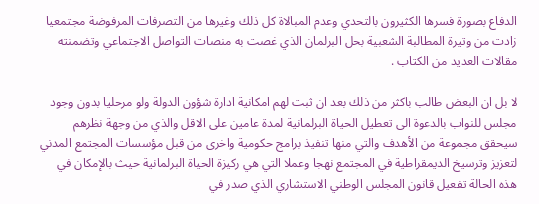الدفاع بصورة فسرها الكثيرون بالتحدي وعدم المبالاة كل ذلك وغيرها من التصرفات المرفوضة مجتمعيا زادت من وتيرة المطالبة الشعبية بحل البرلمان الذي غصت به منصات التواصل الاجتماعي وتضمنته مقالات العديد من الكتاب .

لا بل ان البعض طالب باكثر من ذلك بعد ان ثبت لهم امكانية ادارة شؤون الدولة ولو مرحليا بدون وجود مجلس للنواب بالدعوة الى تعطيل الحياة البرلمانية لمدة عامين على الاقل والذي من وجهة نظرهم سيحقق مجموعة من الأهدف والتي منها تنفيذ برامج حكومية واخرى من قبل مؤسسات المجتمع المدني لتعزيز وترسيخ الديمقراطية في المجتمع نهجا وعملا التي هي ركيزة الحياة البرلمانية حيث بالإمكان في هذه الحالة تفعيل قانون المجلس الوطني الاستشاري الذي صدر في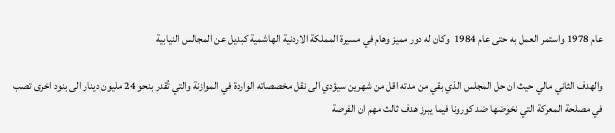عام 1978 واستمر العمل به حتى عام 1984  وكان له دور مميز وهام في مسيرة المملكة الاردنية الهاشمية كبديل عن المجالس النيابية

والهدف الثاني مالي حيث ان حل المجلس الذي بقي من مدته اقل من شهرين سيؤدي الى نقل مخصصاته الواردة في الموازنة والتي تُقدر بنحو 24 مليون دينار الى بنود اخرى تصب في مصلحة المعركة التي نخوضها ضد كورونا فيما يبرز هدف ثالث مهم ان الفرصة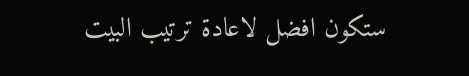ستكون افضل لاعادة ترتيب البيت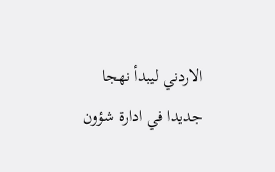الاردني ليبدأ نهجا جديدا في ادارة شؤون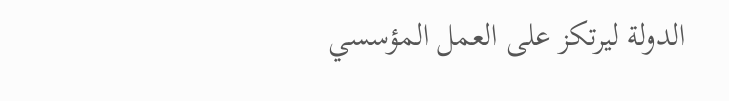الدولة ليرتكز على العمل المؤسسي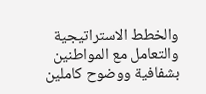والخطط الاستراتيجية والتعامل مع المواطنين بشفافية ووضوح كاملين